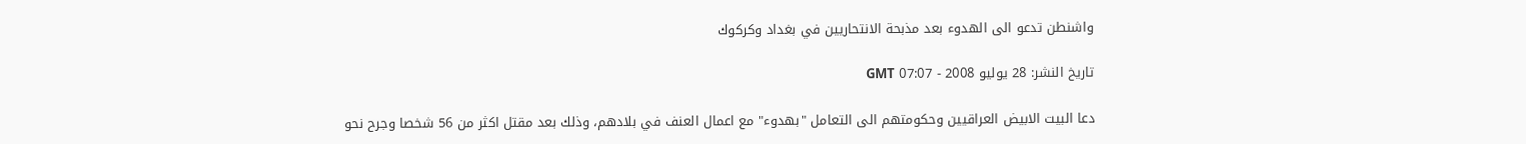واشنطن تدعو الى الهدوء بعد مذبحة الانتحاريين في بغداد وكركوك

تاريخ النشر: 28 يوليو 2008 - 07:07 GMT

دعا البيت الابيض العراقيين وحكومتهم الى التعامل "بهدوء" مع اعمال العنف في بلادهم، وذلك بعد مقتل اكثر من 56 شخصا وجرح نحو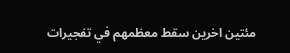مئتين اخرين سقط معظمهم في تفجيرات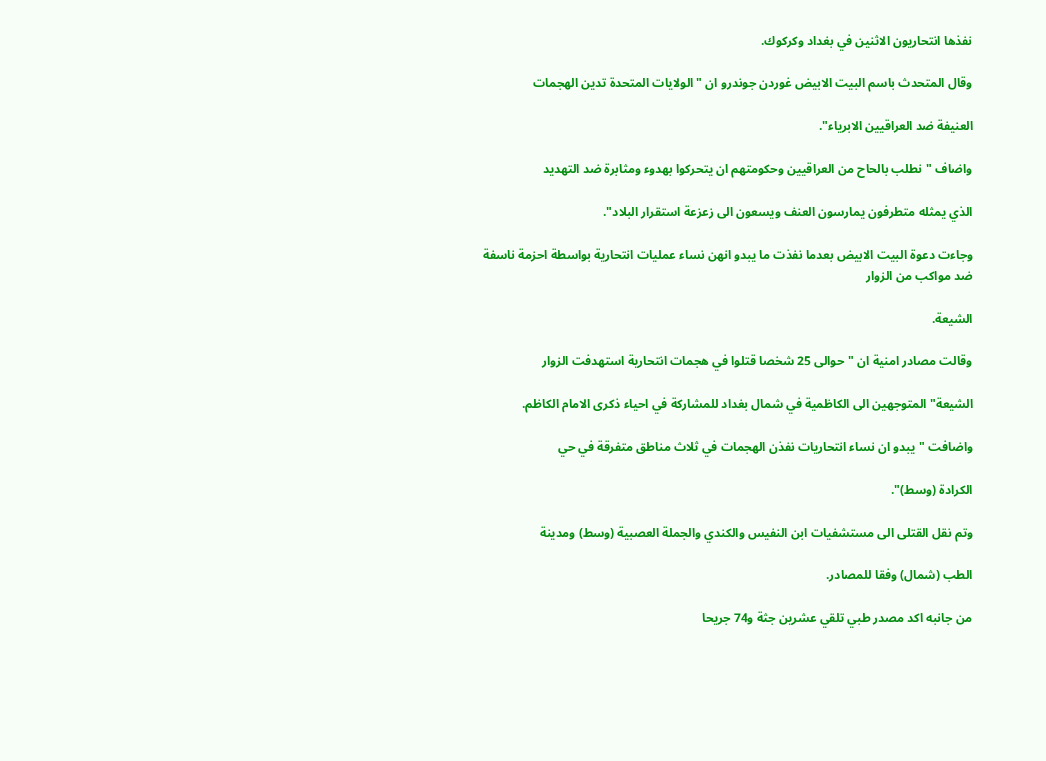نفذها انتحاريون الاثنين في بغداد وكركوك.

وقال المتحدث باسم البيت الابيض غوردن جوندرو ان "الولايات المتحدة تدين الهجمات

العنيفة ضد العراقيين الابرياء".

واضاف "نطلب بالحاح من العراقيين وحكومتهم ان يتحركوا بهدوء ومثابرة ضد التهديد

الذي يمثله متطرفون يمارسون العنف ويسعون الى زعزعة استقرار البلاد".

وجاءت دعوة البيت الابيض بعدما نفذت ما يبدو انهن نساء عمليات انتحارية بواسطة احزمة ناسفة ضد مواكب من الزوار

الشيعة.

وقالت مصادر امنية ان "حوالى 25 شخصا قتلوا في هجمات انتحارية استهدفت الزوار

الشيعة" المتوجهين الى الكاظمية في شمال بغداد للمشاركة في احياء ذكرى الامام الكاظم.

واضافت "يبدو ان نساء انتحاريات نفذن الهجمات في ثلاث مناطق متفرقة في حي

الكرادة (وسط)".

وتم نقل القتلى الى مستشفيات ابن النفيس والكندي والجملة العصبية (وسط) ومدينة

الطب (شمال) وفقا للمصادر.

من جانبه اكد مصدر طبي تلقي عشرين جثة و74 جريحا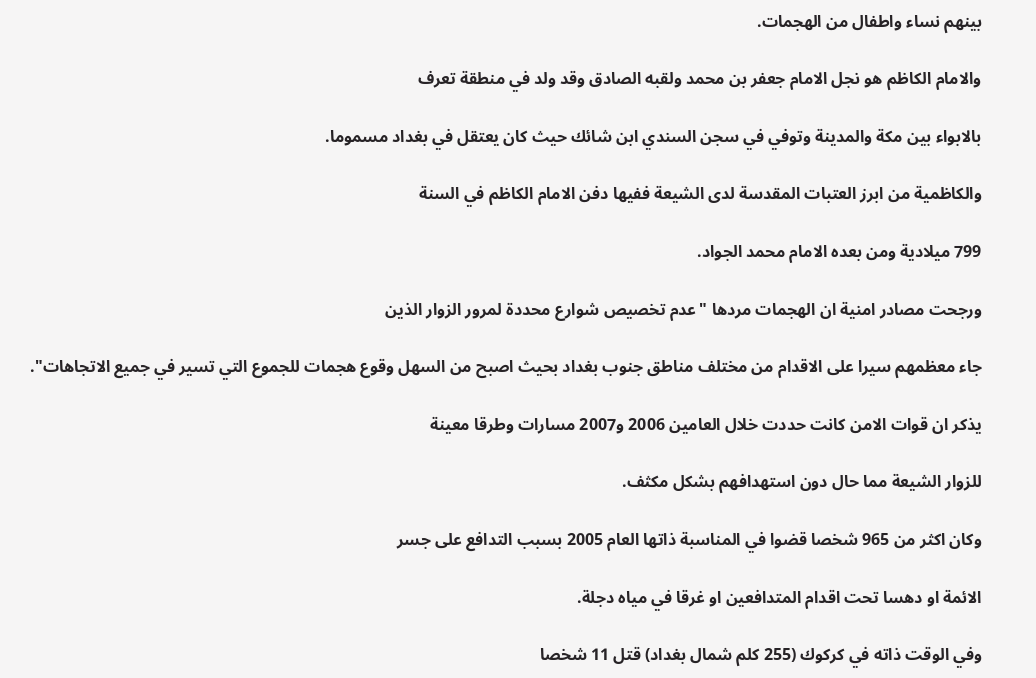بينهم نساء واطفال من الهجمات.

والامام الكاظم هو نجل الامام جعفر بن محمد ولقبه الصادق وقد ولد في منطقة تعرف

بالابواء بين مكة والمدينة وتوفي في سجن السندي ابن شائك حيث كان يعتقل في بغداد مسموما.

والكاظمية من ابرز العتبات المقدسة لدى الشيعة ففيها دفن الامام الكاظم في السنة

799 ميلادية ومن بعده الامام محمد الجواد.

ورجحت مصادر امنية ان الهجمات مردها "عدم تخصيص شوارع محددة لمرور الزوار الذين

جاء معظمهم سيرا على الاقدام من مختلف مناطق جنوب بغداد بحيث اصبح من السهل وقوع هجمات للجموع التي تسير في جميع الاتجاهات".

يذكر ان قوات الامن كانت حددت خلال العامين 2006 و2007 مسارات وطرقا معينة

للزوار الشيعة مما حال دون استهدافهم بشكل مكثف.

وكان اكثر من 965 شخصا قضوا في المناسبة ذاتها العام 2005 بسبب التدافع على جسر

الائمة او دهسا تحت اقدام المتدافعين او غرقا في مياه دجلة.

وفي الوقت ذاته في كركوك (255 كلم شمال بغداد) قتل 11 شخصا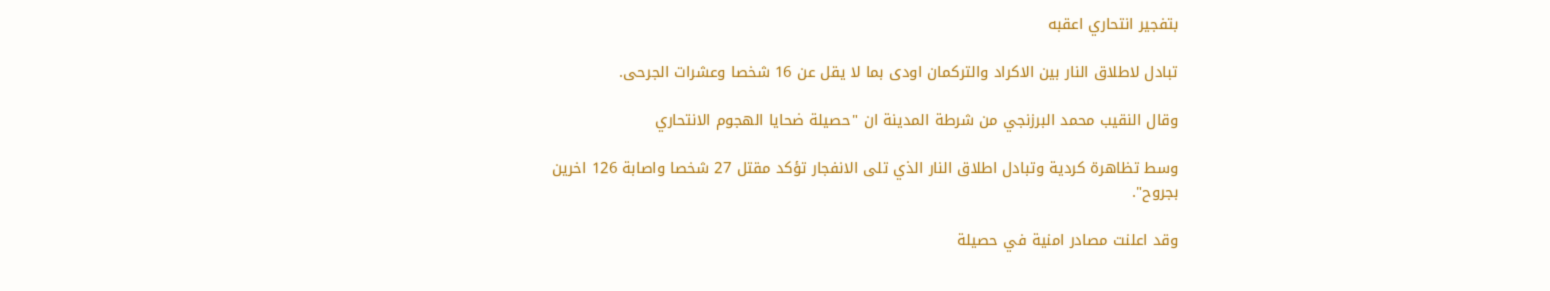بتفجير انتحاري اعقبه

تبادل لاطلاق النار بين الاكراد والتركمان اودى بما لا يقل عن 16 شخصا وعشرات الجرحى.

وقال النقيب محمد البرزنجي من شرطة المدينة ان "حصيلة ضحايا الهجوم الانتحاري

وسط تظاهرة كردية وتبادل اطلاق النار الذي تلى الانفجار تؤكد مقتل 27 شخصا واصابة 126 اخرين بجروح".

وقد اعلنت مصادر امنية في حصيلة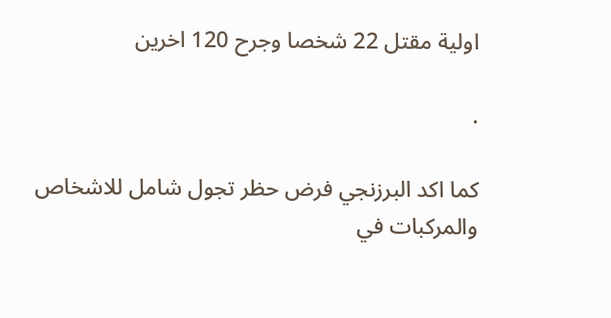اولية مقتل 22 شخصا وجرح 120 اخرين

.

كما اكد البرزنجي فرض حظر تجول شامل للاشخاص والمركبات في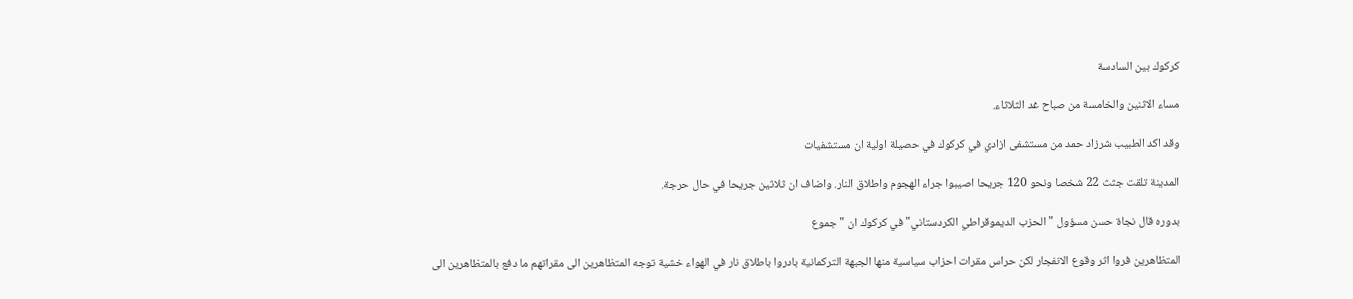كركوك بين السادسة

مساء الاثنين والخامسة من صباح غد الثلاثاء.

وقد اكد الطبيب شرزاد حمد من مستشفى ازادي في كركوك في حصيلة اولية ان مستشفيات

المدينة تلقت جثث 22 شخصا ونحو 120 جريحا اصيبوا جراء الهجوم واطلاق النار. واضاف ان ثلاثين جريحا في حال حرجة.

بدوره قال نجاة حسن مسؤول "الحزب الديموقراطي الكردستاني" في كركوك ان "جموع

المتظاهرين فروا اثر وقوع الانفجار لكن حراس مقرات احزاب سياسية منها الجبهة التركمانية بادروا باطلاق نار في الهواء خشية توجه المتظاهرين الى مقراتهم ما دفع بالمتظاهرين الى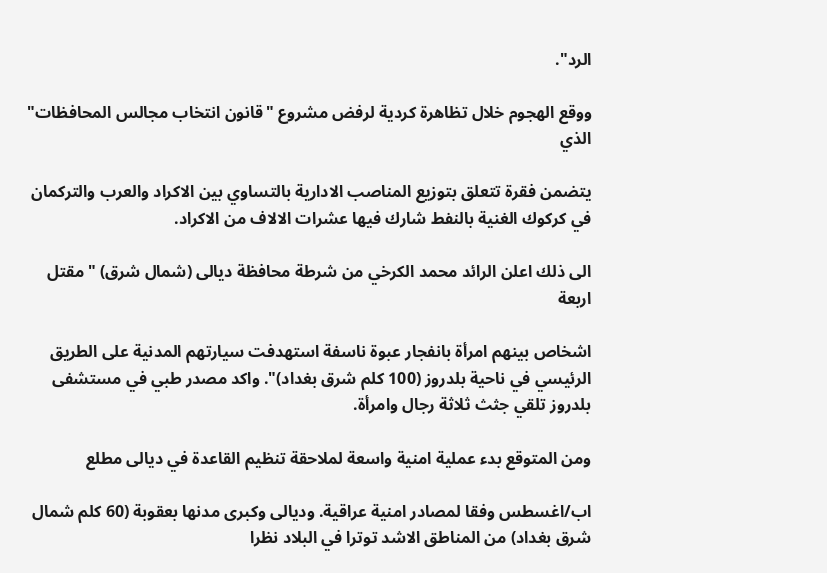الرد".

ووقع الهجوم خلال تظاهرة كردية لرفض مشروع "قانون انتخاب مجالس المحافظات" الذي

يتضمن فقرة تتعلق بتوزيع المناصب الادارية بالتساوي بين الاكراد والعرب والتركمان في كركوك الغنية بالنفط شارك فيها عشرات الالاف من الاكراد.

الى ذلك اعلن الرائد محمد الكرخي من شرطة محافظة ديالى (شمال شرق) "مقتل اربعة

اشخاص بينهم امرأة بانفجار عبوة ناسفة استهدفت سيارتهم المدنية على الطريق الرئيسي في ناحية بلدروز (100 كلم شرق بغداد)". واكد مصدر طبي في مستشفى بلدروز تلقي جثث ثلاثة رجال وامرأة.

ومن المتوقع بدء عملية امنية واسعة لملاحقة تنظيم القاعدة في ديالى مطلع

اب/اغسطس وفقا لمصادر امنية عراقية. وديالى وكبرى مدنها بعقوبة (60 كلم شمال شرق بغداد) من المناطق الاشد توترا في البلاد نظرا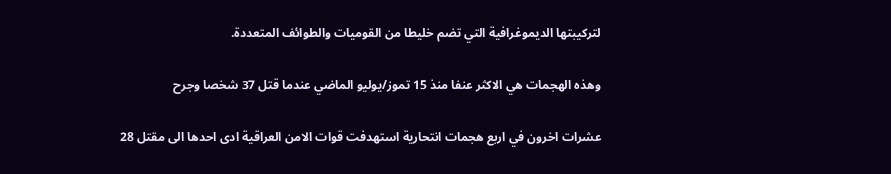لتركيبتها الديموغرافية التي تضم خليطا من القوميات والطوائف المتعددة.

وهذه الهجمات هي الاكثر عنفا منذ 15 تموز/يوليو الماضي عندما قتل 37 شخصا وجرح

عشرات اخرون في اربع هجمات انتحارية استهدفت قوات الامن العراقية ادى احدها الى مقتل 28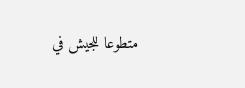متطوعا للجيش في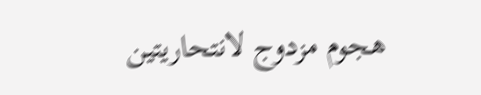هجوم مزدوج لانتحاريتين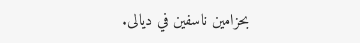بحزامين ناسفين في ديالى.